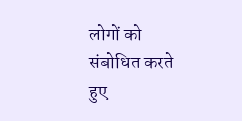लोगों को संबोधित करते हुए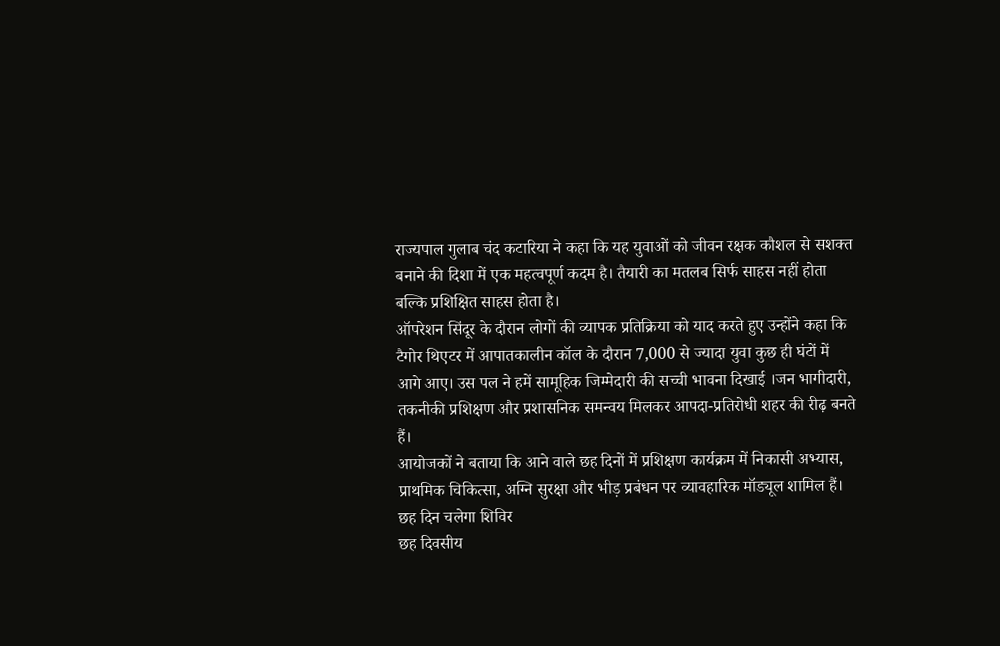राज्यपाल गुलाब चंद कटारिया ने कहा कि यह युवाओं को जीवन रक्षक कौशल से सशक्त बनाने की दिशा में एक महत्वपूर्ण कदम है। तैयारी का मतलब सिर्फ साहस नहीं होता बल्कि प्रशिक्षित साहस होता है।
ऑपरेशन सिंदूर के दौरान लोगों की व्यापक प्रतिक्रिया को याद करते हुए उन्होंने कहा कि टैगोर थिएटर में आपातकालीन कॉल के दौरान 7,000 से ज्यादा युवा कुछ ही घंटों में आगे आए। उस पल ने हमें सामूहिक जिम्मेदारी की सच्ची भावना दिखाई ।जन भागीदारी, तकनीकी प्रशिक्षण और प्रशासनिक समन्वय मिलकर आपदा-प्रतिरोधी शहर की रीढ़ बनते हैं।
आयोजकों ने बताया कि आने वाले छह दिनों में प्रशिक्षण कार्यक्रम में निकासी अभ्यास, प्राथमिक चिकित्सा, अग्नि सुरक्षा और भीड़ प्रबंधन पर व्यावहारिक मॉड्यूल शामिल हैं।
छह दिन चलेगा शिविर
छह दिवसीय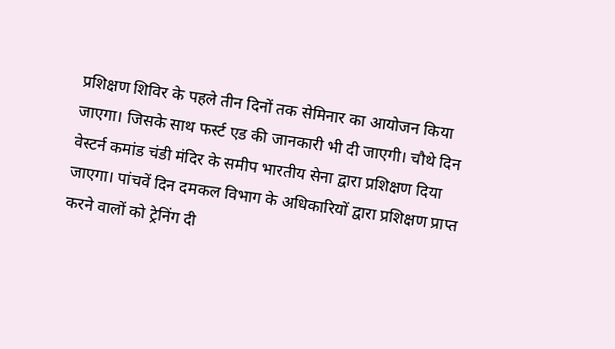प्रशिक्षण शिविर के पहले तीन दिनों तक सेमिनार का आयोजन किया जाएगा। जिसके साथ फर्स्ट एड की जानकारी भी दी जाएगी। चौथे दिन वेस्टर्न कमांड चंडी मंदिर के समीप भारतीय सेना द्वारा प्रशिक्षण दिया जाएगा। पांचवें दिन दमकल विभाग के अधिकारियों द्वारा प्रशिक्षण प्राप्त करने वालों को ट्रेनिंग दी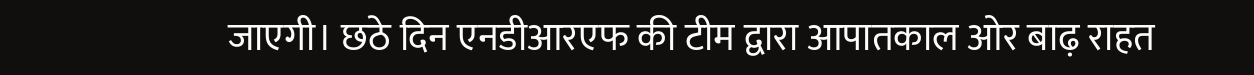जाएगी। छठे दिन एनडीआरएफ की टीम द्वारा आपातकाल ओर बाढ़ राहत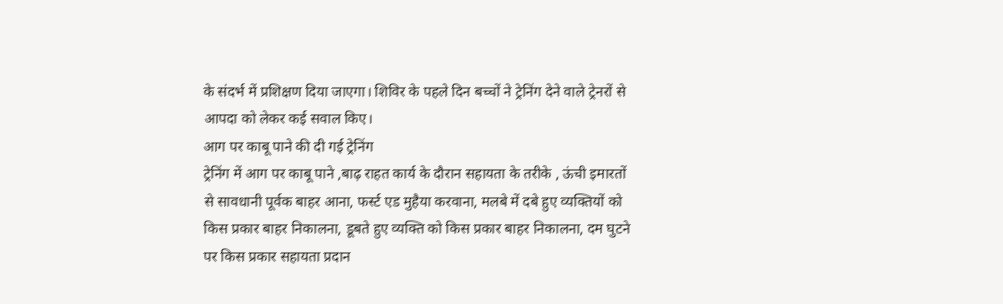के संदर्भ में प्रशिक्षण दिया जाएगा। शिविर के पहले दिन बच्चों ने ट्रेनिंग देने वाले ट्रेनरों से आपदा को लेकर कई सवाल किए।
आग पर काबू पाने की दी गई ट्रेनिंग
ट्रेनिंग में आग पर काबू पाने ,बाढ़ राहत कार्य के दौरान सहायता के तरीके , ऊंची इमारतों से सावधानी पूर्वक बाहर आना, फर्स्ट एड मुहैया करवाना, मलबे में दबे हुए व्यक्तियों को किस प्रकार बाहर निकालना, डूबते हुए व्यक्ति को किस प्रकार बाहर निकालना, दम घुटने पर किस प्रकार सहायता प्रदान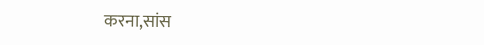करना,सांस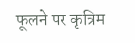फूलने पर कृत्रिम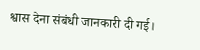श्वास देना संबंधी जानकारी दी गई।